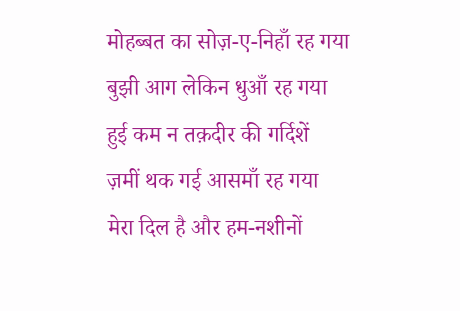मोहब्बत का सोज़-ए-निहाँ रह गया
बुझी आग लेकिन धुआँ रह गया
हुई कम न तक़दीर की गर्दिशें
ज़मीं थक गई आसमाँ रह गया
मेरा दिल है और हम-नशीनों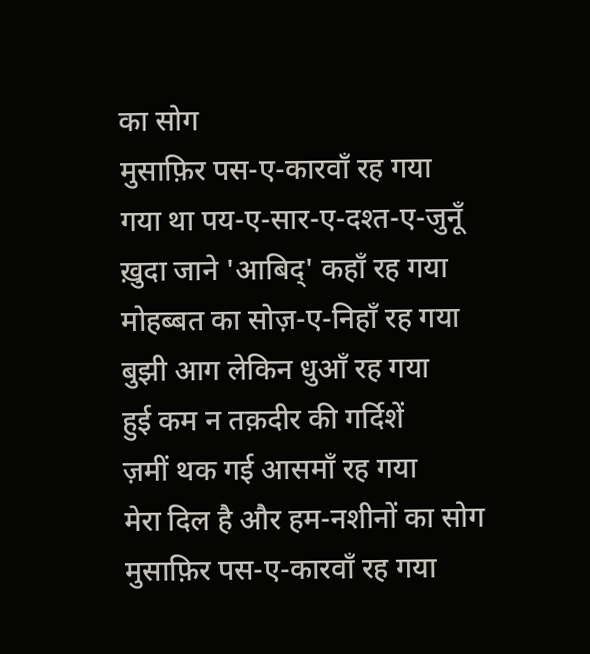का सोग
मुसाफ़िर पस-ए-कारवाँ रह गया
गया था पय-ए-सार-ए-दश्त-ए-जुनूँ
ख़ुदा जाने 'आबिद्' कहाँ रह गया
मोहब्बत का सोज़-ए-निहाँ रह गया
बुझी आग लेकिन धुआँ रह गया
हुई कम न तक़दीर की गर्दिशें
ज़मीं थक गई आसमाँ रह गया
मेरा दिल है और हम-नशीनों का सोग
मुसाफ़िर पस-ए-कारवाँ रह गया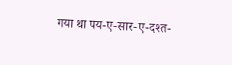गया था पय-ए-सार-ए-दश्त-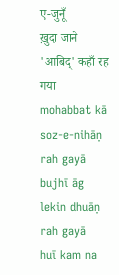ए-जुनूँ
ख़ुदा जाने 'आबिद्' कहाँ रह गया
mohabbat kā soz-e-nihāṇ rah gayā
bujhī āg lekin dhuāṇ rah gayā
huī kam na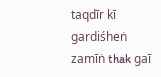taqdīr kī gardiśheṅ
zamīṅ thak gaī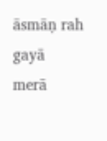āsmāṇ rah gayā
merā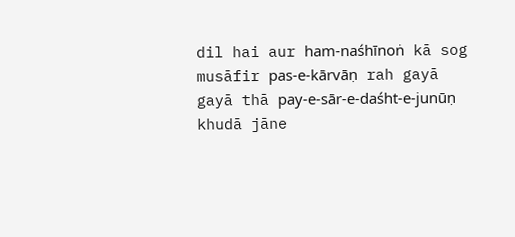dil hai aur ham-naśhīnoṅ kā sog
musāfir pas-e-kārvāṇ rah gayā
gayā thā pay-e-sār-e-daśht-e-junūṇ
khudā jāne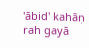'ābid' kahāṇ rah gayā